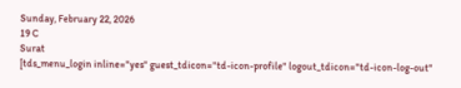Sunday, February 22, 2026
19 C
Surat
[tds_menu_login inline="yes" guest_tdicon="td-icon-profile" logout_tdicon="td-icon-log-out"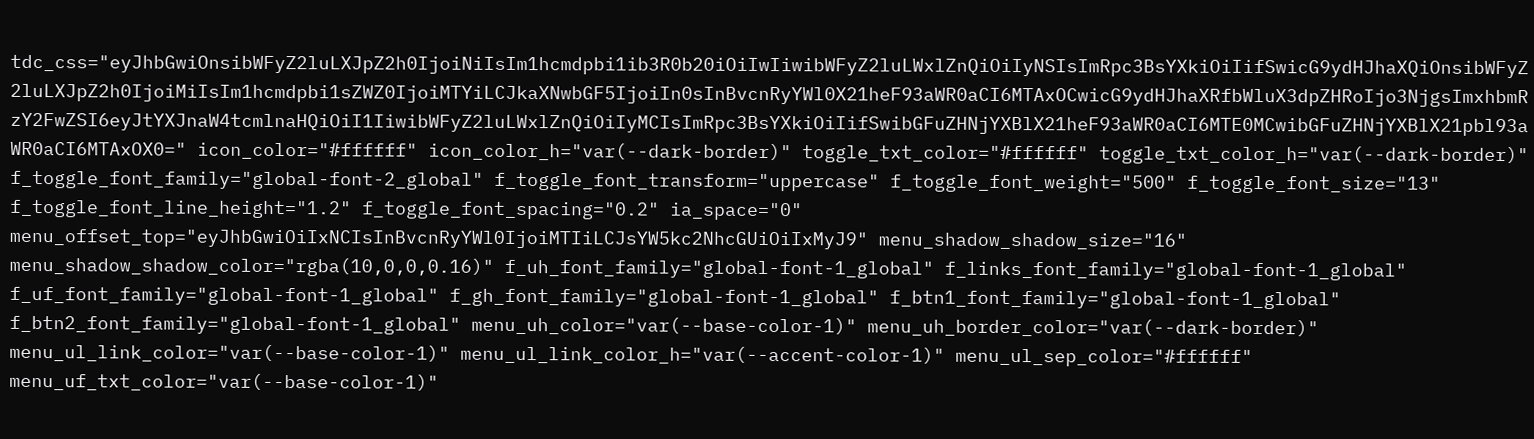tdc_css="eyJhbGwiOnsibWFyZ2luLXJpZ2h0IjoiNiIsIm1hcmdpbi1ib3R0b20iOiIwIiwibWFyZ2luLWxlZnQiOiIyNSIsImRpc3BsYXkiOiIifSwicG9ydHJhaXQiOnsibWFyZ2luLXJpZ2h0IjoiMiIsIm1hcmdpbi1sZWZ0IjoiMTYiLCJkaXNwbGF5IjoiIn0sInBvcnRyYWl0X21heF93aWR0aCI6MTAxOCwicG9ydHJhaXRfbWluX3dpZHRoIjo3NjgsImxhbmRzY2FwZSI6eyJtYXJnaW4tcmlnaHQiOiI1IiwibWFyZ2luLWxlZnQiOiIyMCIsImRpc3BsYXkiOiIifSwibGFuZHNjYXBlX21heF93aWR0aCI6MTE0MCwibGFuZHNjYXBlX21pbl93aWR0aCI6MTAxOX0=" icon_color="#ffffff" icon_color_h="var(--dark-border)" toggle_txt_color="#ffffff" toggle_txt_color_h="var(--dark-border)" f_toggle_font_family="global-font-2_global" f_toggle_font_transform="uppercase" f_toggle_font_weight="500" f_toggle_font_size="13" f_toggle_font_line_height="1.2" f_toggle_font_spacing="0.2" ia_space="0" menu_offset_top="eyJhbGwiOiIxNCIsInBvcnRyYWl0IjoiMTIiLCJsYW5kc2NhcGUiOiIxMyJ9" menu_shadow_shadow_size="16" menu_shadow_shadow_color="rgba(10,0,0,0.16)" f_uh_font_family="global-font-1_global" f_links_font_family="global-font-1_global" f_uf_font_family="global-font-1_global" f_gh_font_family="global-font-1_global" f_btn1_font_family="global-font-1_global" f_btn2_font_family="global-font-1_global" menu_uh_color="var(--base-color-1)" menu_uh_border_color="var(--dark-border)" menu_ul_link_color="var(--base-color-1)" menu_ul_link_color_h="var(--accent-color-1)" menu_ul_sep_color="#ffffff" menu_uf_txt_color="var(--base-color-1)"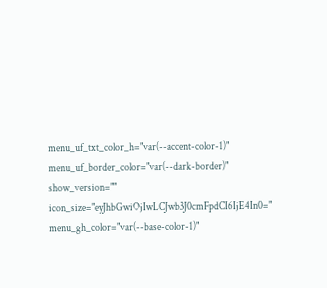menu_uf_txt_color_h="var(--accent-color-1)" menu_uf_border_color="var(--dark-border)" show_version="" icon_size="eyJhbGwiOjIwLCJwb3J0cmFpdCI6IjE4In0=" menu_gh_color="var(--base-color-1)"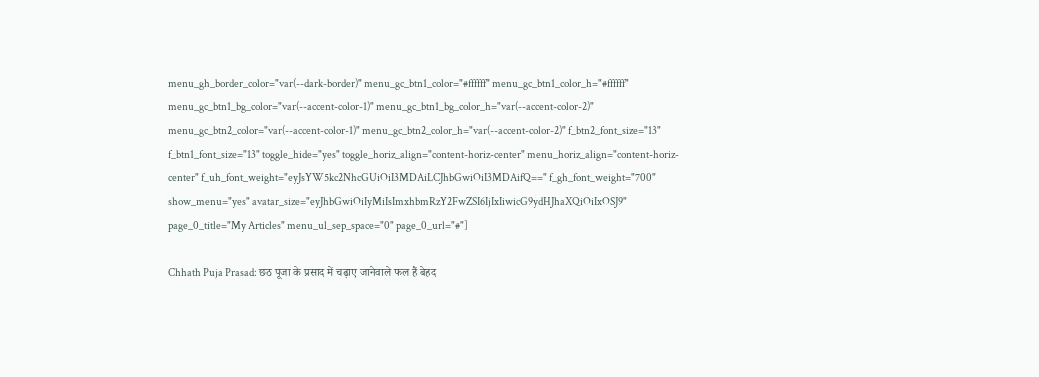menu_gh_border_color="var(--dark-border)" menu_gc_btn1_color="#ffffff" menu_gc_btn1_color_h="#ffffff" menu_gc_btn1_bg_color="var(--accent-color-1)" menu_gc_btn1_bg_color_h="var(--accent-color-2)" menu_gc_btn2_color="var(--accent-color-1)" menu_gc_btn2_color_h="var(--accent-color-2)" f_btn2_font_size="13" f_btn1_font_size="13" toggle_hide="yes" toggle_horiz_align="content-horiz-center" menu_horiz_align="content-horiz-center" f_uh_font_weight="eyJsYW5kc2NhcGUiOiI3MDAiLCJhbGwiOiI3MDAifQ==" f_gh_font_weight="700" show_menu="yes" avatar_size="eyJhbGwiOiIyMiIsImxhbmRzY2FwZSI6IjIxIiwicG9ydHJhaXQiOiIxOSJ9" page_0_title="My Articles" menu_ul_sep_space="0" page_0_url="#"]

Chhath Puja Prasad: छठ पूजा के प्रसाद में चढ़ाए जानेवाले फल हैं बेहद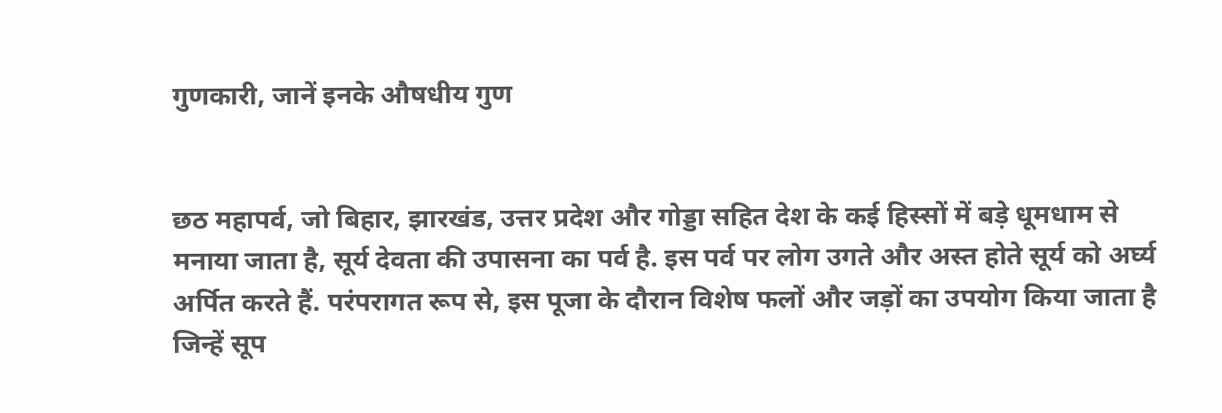गुणकारी, जानें इनके औषधीय गुण


छठ महापर्व, जो बिहार, झारखंड, उत्तर प्रदेश और गोड्डा सहित देश के कई हिस्सों में बड़े धूमधाम से मनाया जाता है, सूर्य देवता की उपासना का पर्व है. इस पर्व पर लोग उगते और अस्त होते सूर्य को अर्घ्य अर्पित करते हैं. परंपरागत रूप से, इस पूजा के दौरान विशेष फलों और जड़ों का उपयोग किया जाता है जिन्हें सूप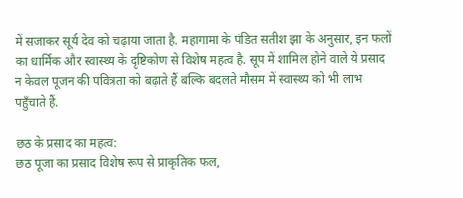में सजाकर सूर्य देव को चढ़ाया जाता है. महागामा के पंडित सतीश झा के अनुसार, इन फलों का धार्मिक और स्वास्थ्य के दृष्टिकोण से विशेष महत्व है. सूप में शामिल होने वाले ये प्रसाद न केवल पूजन की पवित्रता को बढ़ाते हैं बल्कि बदलते मौसम में स्वास्थ्य को भी लाभ पहुँचाते हैं.

छठ के प्रसाद का महत्व:
छठ पूजा का प्रसाद विशेष रूप से प्राकृतिक फल,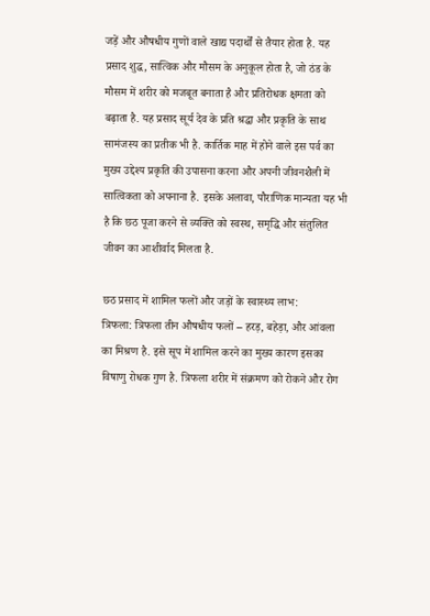जड़ें और औषधीय गुणों वाले खाद्य पदार्थों से तैयार होता है. यह प्रसाद शुद्ध, सात्विक और मौसम के अनुकूल होता है, जो ठंड के मौसम में शरीर को मजबूत बनाता है और प्रतिरोधक क्षमता को बढ़ाता है. यह प्रसाद सूर्य देव के प्रति श्रद्धा और प्रकृति के साथ सामंजस्य का प्रतीक भी है. कार्तिक माह में होने वाले इस पर्व का मुख्य उद्देश्य प्रकृति की उपासना करना और अपनी जीवनशैली में सात्विकता को अपनाना है. इसके अलावा, पौराणिक मान्यता यह भी है कि छठ पूजा करने से व्यक्ति को स्वस्थ, समृद्धि और संतुलित जीवन का आशीर्वाद मिलता है.

छठ प्रसाद में शामिल फलों और जड़ों के स्वास्थ्य लाभ:
त्रिफला: त्रिफला तीन औषधीय फलों – हरड़, बहेड़ा, और आंवला का मिश्रण है. इसे सूप में शामिल करने का मुख्य कारण इसका विषाणु रोधक गुण है. त्रिफला शरीर में संक्रमण को रोकने और रोग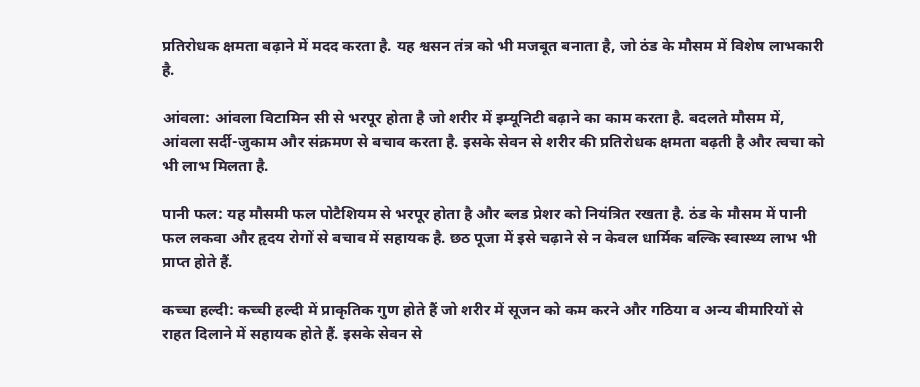प्रतिरोधक क्षमता बढ़ाने में मदद करता है. यह श्वसन तंत्र को भी मजबूत बनाता है, जो ठंड के मौसम में विशेष लाभकारी है.

आंवला: आंवला विटामिन सी से भरपूर होता है जो शरीर में इम्यूनिटी बढ़ाने का काम करता है. बदलते मौसम में, आंवला सर्दी-जुकाम और संक्रमण से बचाव करता है. इसके सेवन से शरीर की प्रतिरोधक क्षमता बढ़ती है और त्वचा को भी लाभ मिलता है.

पानी फल: यह मौसमी फल पोटैशियम से भरपूर होता है और ब्लड प्रेशर को नियंत्रित रखता है. ठंड के मौसम में पानी फल लकवा और हृदय रोगों से बचाव में सहायक है. छठ पूजा में इसे चढ़ाने से न केवल धार्मिक बल्कि स्वास्थ्य लाभ भी प्राप्त होते हैं.

कच्चा हल्दी: कच्ची हल्दी में प्राकृतिक गुण होते हैं जो शरीर में सूजन को कम करने और गठिया व अन्य बीमारियों से राहत दिलाने में सहायक होते हैं. इसके सेवन से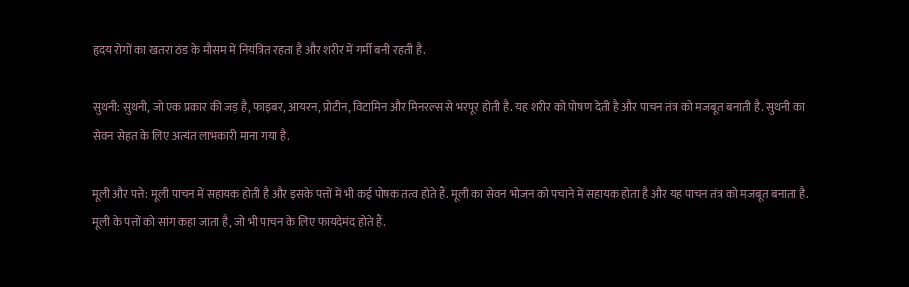हृदय रोगों का खतरा ठंड के मौसम में नियंत्रित रहता है और शरीर में गर्मी बनी रहती है.

सुथनी: सुथनी, जो एक प्रकार की जड़ है, फाइबर, आयरन, प्रोटीन, विटामिन और मिनरल्स से भरपूर होती है. यह शरीर को पोषण देती है और पाचन तंत्र को मजबूत बनाती है. सुथनी का सेवन सेहत के लिए अत्यंत लाभकारी माना गया है.

मूली और पत्ते: मूली पाचन में सहायक होती है और इसके पत्तों में भी कई पोषक तत्व होते हैं. मूली का सेवन भोजन को पचाने में सहायक होता है और यह पाचन तंत्र को मजबूत बनाता है. मूली के पत्तों को सांग कहा जाता है, जो भी पाचन के लिए फायदेमंद होते हैं.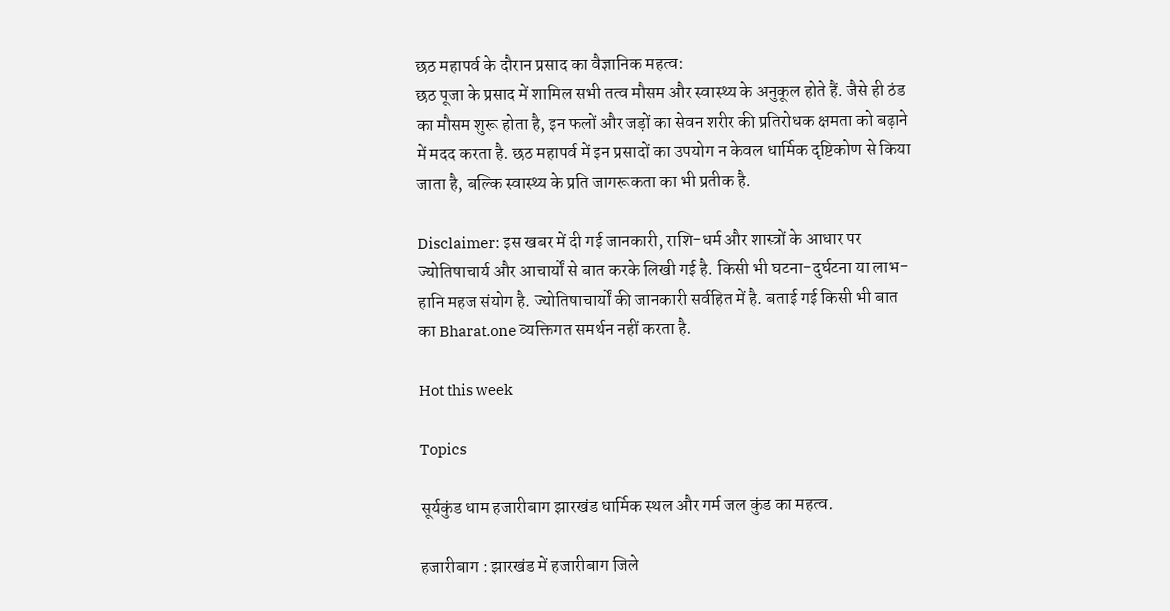छठ महापर्व के दौरान प्रसाद का वैज्ञानिक महत्व:
छठ पूजा के प्रसाद में शामिल सभी तत्व मौसम और स्वास्थ्य के अनुकूल होते हैं. जैसे ही ठंड का मौसम शुरू होता है, इन फलों और जड़ों का सेवन शरीर की प्रतिरोधक क्षमता को बढ़ाने में मदद करता है. छठ महापर्व में इन प्रसादों का उपयोग न केवल धार्मिक दृष्टिकोण से किया जाता है, बल्कि स्वास्थ्य के प्रति जागरूकता का भी प्रतीक है.

Disclaimer: इस खबर में दी गई जानकारी, राशि-धर्म और शास्त्रों के आधार पर ज्योतिषाचार्य और आचार्यों से बात करके लिखी गई है. किसी भी घटना-दुर्घटना या लाभ-हानि महज संयोग है. ज्योतिषाचार्यों की जानकारी सर्वहित में है. बताई गई किसी भी बात का Bharat.one व्यक्तिगत समर्थन नहीं करता है.

Hot this week

Topics

सूर्यकुंड धाम हजारीबाग झारखंड धार्मिक स्थल और गर्म जल कुंड का महत्व.

हजारीबाग : झारखंड में हजारीबाग जिले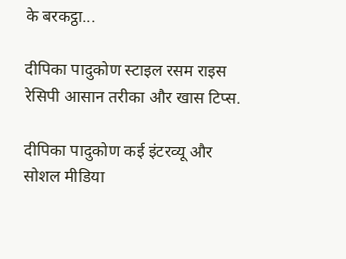के बरकट्ठा...

दीपिका पादुकोण स्टाइल रसम राइस रेसिपी आसान तरीका और खास टिप्स.

दीपिका पादुकोण कई इंटरव्यू और सोशल मीडिया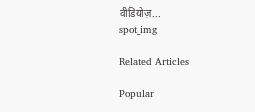वीडियोज़...
spot_img

Related Articles

Popular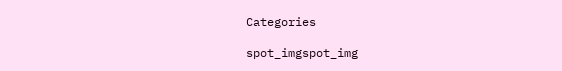Categories

spot_imgspot_img